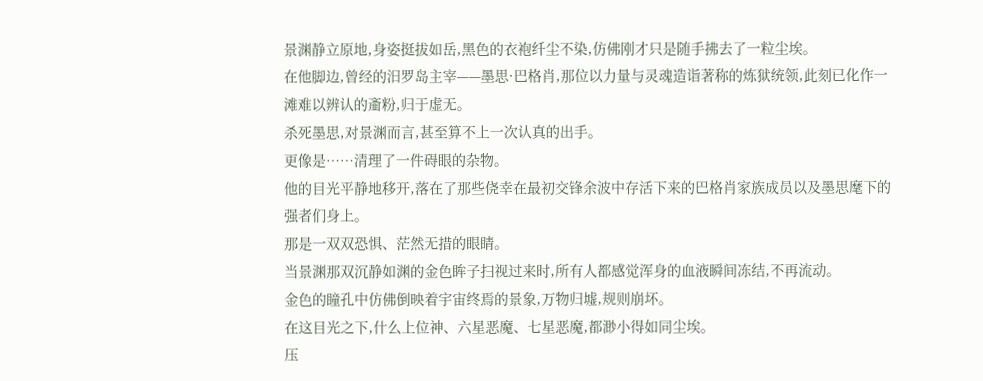景渊静立原地,身姿挺拔如岳,黑色的衣袍纤尘不染,仿佛刚才只是随手拂去了一粒尘埃。
在他脚边,曾经的汨罗岛主宰——墨思·巴格肖,那位以力量与灵魂造诣著称的炼狱统领,此刻已化作一滩难以辨认的齑粉,归于虚无。
杀死墨思,对景渊而言,甚至算不上一次认真的出手。
更像是……清理了一件碍眼的杂物。
他的目光平静地移开,落在了那些侥幸在最初交锋余波中存活下来的巴格肖家族成员以及墨思麾下的强者们身上。
那是一双双恐惧、茫然无措的眼睛。
当景渊那双沉静如渊的金色眸子扫视过来时,所有人都感觉浑身的血液瞬间冻结,不再流动。
金色的瞳孔中仿佛倒映着宇宙终焉的景象,万物归墟,规则崩坏。
在这目光之下,什么上位神、六星恶魔、七星恶魔,都渺小得如同尘埃。
压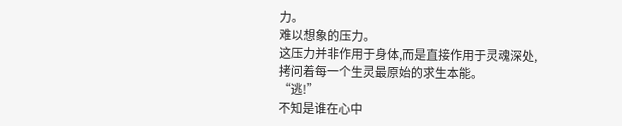力。
难以想象的压力。
这压力并非作用于身体,而是直接作用于灵魂深处,拷问着每一个生灵最原始的求生本能。
“逃!”
不知是谁在心中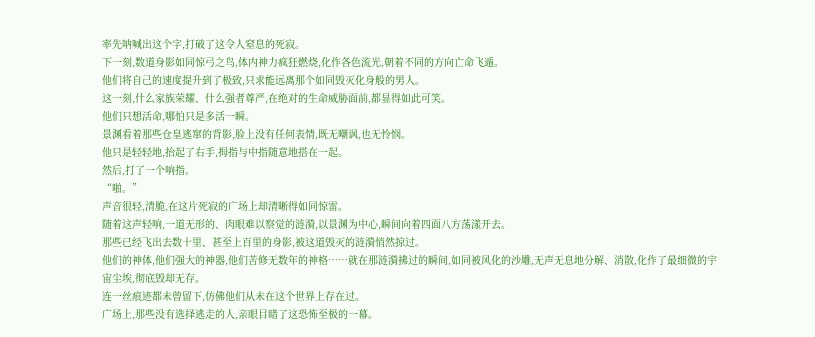率先呐喊出这个字,打破了这令人窒息的死寂。
下一刻,数道身影如同惊弓之鸟,体内神力疯狂燃烧,化作各色流光,朝着不同的方向亡命飞遁。
他们将自己的速度提升到了极致,只求能远离那个如同毁灭化身般的男人。
这一刻,什么家族荣耀、什么强者尊严,在绝对的生命威胁面前,都显得如此可笑。
他们只想活命,哪怕只是多活一瞬。
景渊看着那些仓皇逃窜的背影,脸上没有任何表情,既无嘲讽,也无怜悯。
他只是轻轻地,抬起了右手,拇指与中指随意地搭在一起。
然后,打了一个响指。
“啪。”
声音很轻,清脆,在这片死寂的广场上却清晰得如同惊雷。
随着这声轻响,一道无形的、肉眼难以察觉的涟漪,以景渊为中心,瞬间向着四面八方荡漾开去。
那些已经飞出去数十里、甚至上百里的身影,被这道毁灭的涟漪悄然掠过。
他们的神体,他们强大的神器,他们苦修无数年的神格……就在那涟漪拂过的瞬间,如同被风化的沙雕,无声无息地分解、消散,化作了最细微的宇宙尘埃,彻底毁却无存。
连一丝痕迹都未曾留下,仿佛他们从未在这个世界上存在过。
广场上,那些没有选择逃走的人,亲眼目睹了这恐怖至极的一幕。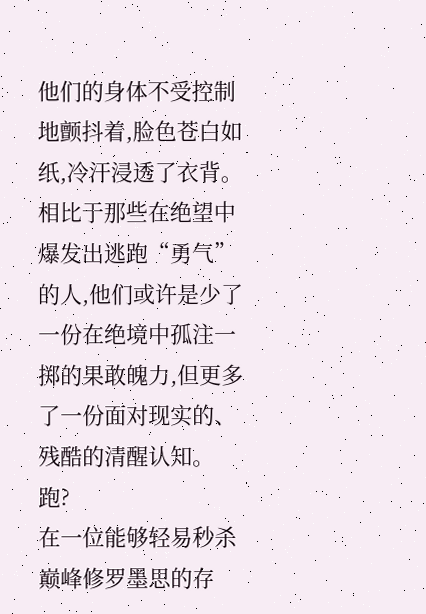他们的身体不受控制地颤抖着,脸色苍白如纸,冷汗浸透了衣背。
相比于那些在绝望中爆发出逃跑“勇气”的人,他们或许是少了一份在绝境中孤注一掷的果敢魄力,但更多了一份面对现实的、残酷的清醒认知。
跑?
在一位能够轻易秒杀巅峰修罗墨思的存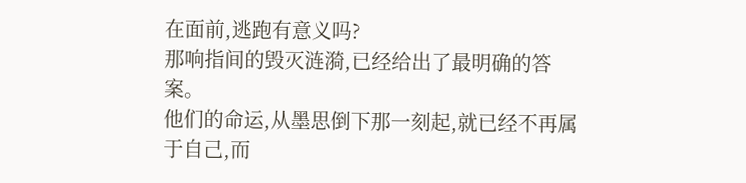在面前,逃跑有意义吗?
那响指间的毁灭涟漪,已经给出了最明确的答案。
他们的命运,从墨思倒下那一刻起,就已经不再属于自己,而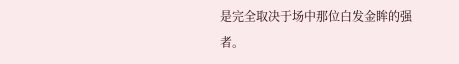是完全取决于场中那位白发金眸的强者。